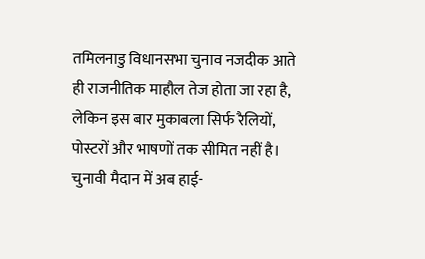तमिलनाडु विधानसभा चुनाव नजदीक आते ही राजनीतिक माहौल तेज होता जा रहा है, लेकिन इस बार मुकाबला सिर्फ रैलियों, पोस्टरों और भाषणों तक सीमित नहीं है। चुनावी मैदान में अब हाई-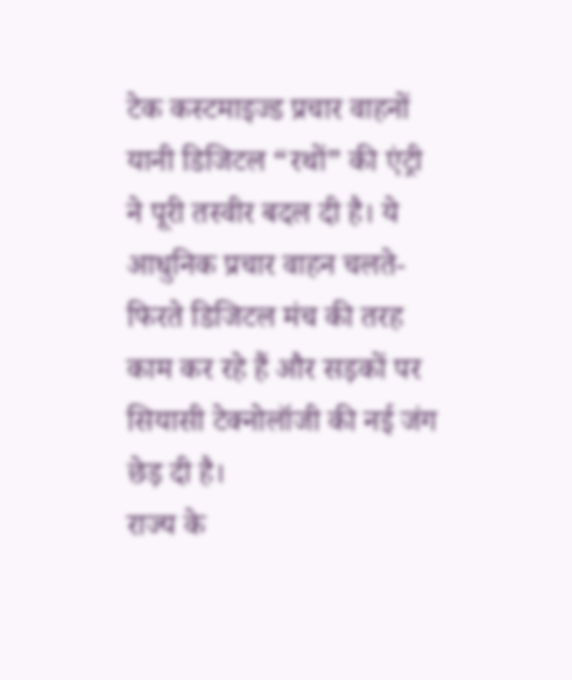टेक कस्टमाइज्ड प्रचार वाहनों यानी डिजिटल “रथों” की एंट्री ने पूरी तस्वीर बदल दी है। ये आधुनिक प्रचार वाहन चलते-फिरते डिजिटल मंच की तरह काम कर रहे हैं और सड़कों पर सियासी टेक्नोलॉजी की नई जंग छेड़ दी है।
राज्य के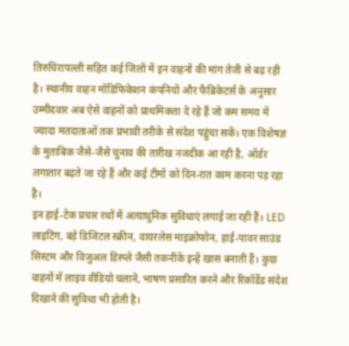तिरुचिरापल्ली सहित कई जिलों में इन वाहनों की मांग तेजी से बढ़ रही है। स्थानीय वाहन मॉडिफिकेशन कंपनियों और फैब्रिकेटर्स के अनुसार उम्मीदवार अब ऐसे वाहनों को प्राथमिकता दे रहे हैं जो कम समय में ज्यादा मतदाताओं तक प्रभावी तरीके से संदेश पहुंचा सकें। एक विशेषज्ञ के मुताबिक जैसे-जैसे चुनाव की तारीख नजदीक आ रही है, ऑर्डर लगातार बढ़ते जा रहे हैं और कई टीमों को दिन-रात काम करना पड़ रहा है।
इन हाई-टेक प्रचार रथों में अत्याधुनिक सुविधाएं लगाई जा रही हैं। LED लाइटिंग, बड़े डिजिटल स्क्रीन, वायरलेस माइक्रोफोन, हाई-पावर साउंड सिस्टम और विजुअल डिस्प्ले जैसी तकनीकें इन्हें खास बनाती हैं। कुछ वाहनों में लाइव वीडियो चलाने, भाषण प्रसारित करने और रिकॉर्डेड संदेश दिखाने की सुविधा भी होती है।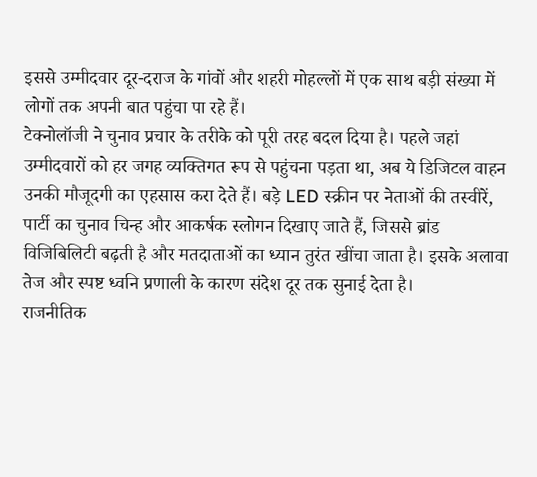इससे उम्मीदवार दूर-दराज के गांवों और शहरी मोहल्लों में एक साथ बड़ी संख्या में लोगों तक अपनी बात पहुंचा पा रहे हैं।
टेक्नोलॉजी ने चुनाव प्रचार के तरीके को पूरी तरह बदल दिया है। पहले जहां उम्मीदवारों को हर जगह व्यक्तिगत रूप से पहुंचना पड़ता था, अब ये डिजिटल वाहन उनकी मौजूदगी का एहसास करा देते हैं। बड़े LED स्क्रीन पर नेताओं की तस्वीरें, पार्टी का चुनाव चिन्ह और आकर्षक स्लोगन दिखाए जाते हैं, जिससे ब्रांड विजिबिलिटी बढ़ती है और मतदाताओं का ध्यान तुरंत खींचा जाता है। इसके अलावा तेज और स्पष्ट ध्वनि प्रणाली के कारण संदेश दूर तक सुनाई देता है।
राजनीतिक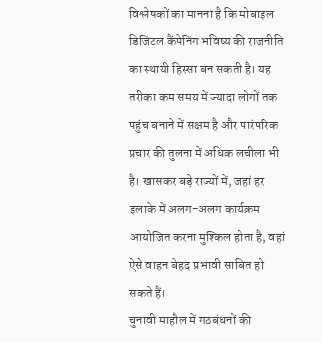विश्लेषकों का मानना है कि मोबाइल डिजिटल कैंपेनिंग भविष्य की राजनीति का स्थायी हिस्सा बन सकती है। यह तरीका कम समय में ज्यादा लोगों तक पहुंच बनाने में सक्षम है और पारंपरिक प्रचार की तुलना में अधिक लचीला भी है। खासकर बड़े राज्यों में, जहां हर इलाके में अलग-अलग कार्यक्रम आयोजित करना मुश्किल होता है, वहां ऐसे वाहन बेहद प्रभावी साबित हो सकते हैं।
चुनावी माहौल में गठबंधनों की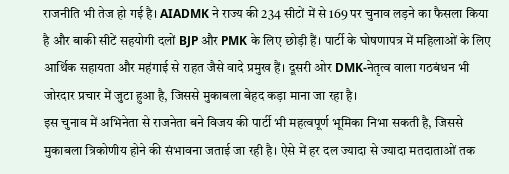राजनीति भी तेज हो गई है। AIADMK ने राज्य की 234 सीटों में से 169 पर चुनाव लड़ने का फैसला किया है और बाकी सीटें सहयोगी दलों BJP और PMK के लिए छोड़ी हैं। पार्टी के घोषणापत्र में महिलाओं के लिए आर्थिक सहायता और महंगाई से राहत जैसे वादे प्रमुख हैं। दूसरी ओर DMK-नेतृत्व वाला गठबंधन भी जोरदार प्रचार में जुटा हुआ है, जिससे मुकाबला बेहद कड़ा माना जा रहा है।
इस चुनाव में अभिनेता से राजनेता बने विजय की पार्टी भी महत्वपूर्ण भूमिका निभा सकती है, जिससे मुकाबला त्रिकोणीय होने की संभावना जताई जा रही है। ऐसे में हर दल ज्यादा से ज्यादा मतदाताओं तक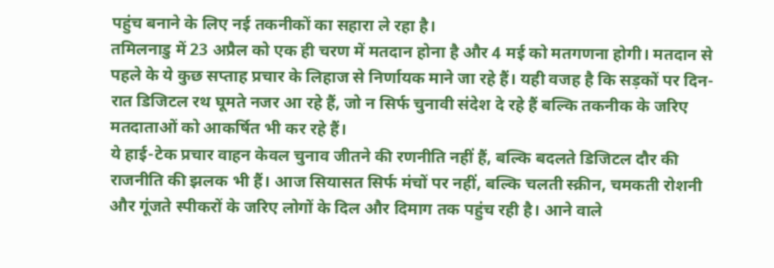पहुंच बनाने के लिए नई तकनीकों का सहारा ले रहा है।
तमिलनाडु में 23 अप्रैल को एक ही चरण में मतदान होना है और 4 मई को मतगणना होगी। मतदान से पहले के ये कुछ सप्ताह प्रचार के लिहाज से निर्णायक माने जा रहे हैं। यही वजह है कि सड़कों पर दिन-रात डिजिटल रथ घूमते नजर आ रहे हैं, जो न सिर्फ चुनावी संदेश दे रहे हैं बल्कि तकनीक के जरिए मतदाताओं को आकर्षित भी कर रहे हैं।
ये हाई-टेक प्रचार वाहन केवल चुनाव जीतने की रणनीति नहीं हैं, बल्कि बदलते डिजिटल दौर की राजनीति की झलक भी हैं। आज सियासत सिर्फ मंचों पर नहीं, बल्कि चलती स्क्रीन, चमकती रोशनी और गूंजते स्पीकरों के जरिए लोगों के दिल और दिमाग तक पहुंच रही है। आने वाले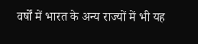वर्षों में भारत के अन्य राज्यों में भी यह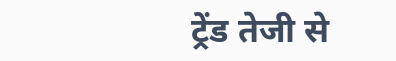ट्रेंड तेजी से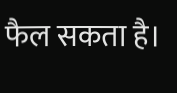फैल सकता है।